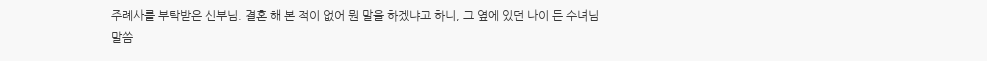주례사를 부탁받은 신부님. 결혼 해 본 적이 없어 뭔 말을 하겠냐고 하니, 그 옆에 있던 나이 든 수녀님 말씀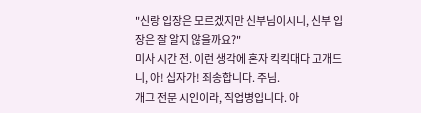"신랑 입장은 모르겠지만 신부님이시니, 신부 입장은 잘 알지 않을까요?"
미사 시간 전. 이런 생각에 혼자 킥킥대다 고개드니, 아! 십자가! 죄송합니다. 주님.
개그 전문 시인이라, 직업병입니다. 아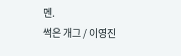멘.
썩은 개그 / 이영진